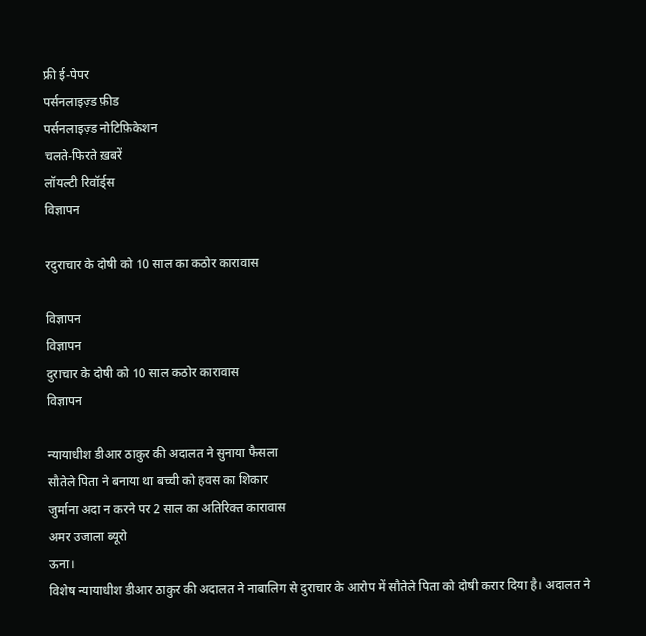फ्री ई-पेपर
पर्सनलाइज़्ड फ़ीड
पर्सनलाइज़्ड नोटिफ़िकेशन
चलते-फिरते ख़बरें
लॉयल्टी रिवॉर्ड्स
विज्ञापन

रदुराचार के दोषी को 10 साल का कठोर कारावास

विज्ञापन
विज्ञापन
दुराचार के दोषी को 10 साल कठोर कारावास
विज्ञापन

न्यायाधीश डीआर ठाकुर की अदालत ने सुनाया फैसला
सौतेले पिता ने बनाया था बच्ची को हवस का शिकार
जुर्माना अदा न करने पर 2 साल का अतिरिक्त कारावास
अमर उजाला ब्यूरो
ऊना।
विशेष न्यायाधीश डीआर ठाकुर की अदालत ने नाबालिग से दुराचार के आरोप में सौतेले पिता को दोषी करार दिया है। अदालत ने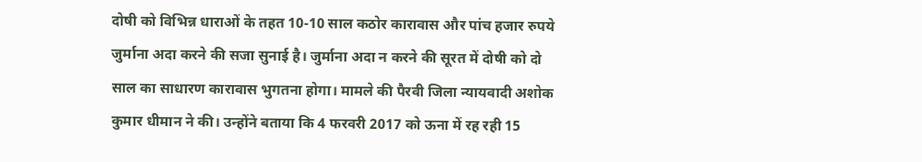दोषी को विभिन्न धाराओं के तहत 10-10 साल कठोर कारावास और पांच हजार रुपये जुर्माना अदा करने की सजा सुनाई है। जुर्माना अदा न करने की सूरत में दोषी को दो साल का साधारण कारावास भुगतना होगा। मामले की पैरवी जिला न्यायवादी अशोक कुमार धीमान ने की। उन्होंने बताया कि 4 फरवरी 2017 को ऊना में रह रही 15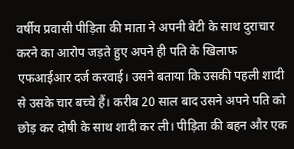वर्षीय प्रवासी पीड़िता की माता ने अपनी बेटी के साथ दुराचार करने का आरोप जड़ते हुए अपने ही पति के खिलाफ एफआईआर दर्ज करवाई। उसने बताया कि उसकी पहली शादी से उसके चार बच्चे हैं। करीब 20 साल बाद उसने अपने पति को छोड़ कर दोषी के साथ शादी कर ली। पीड़िता की बहन और एक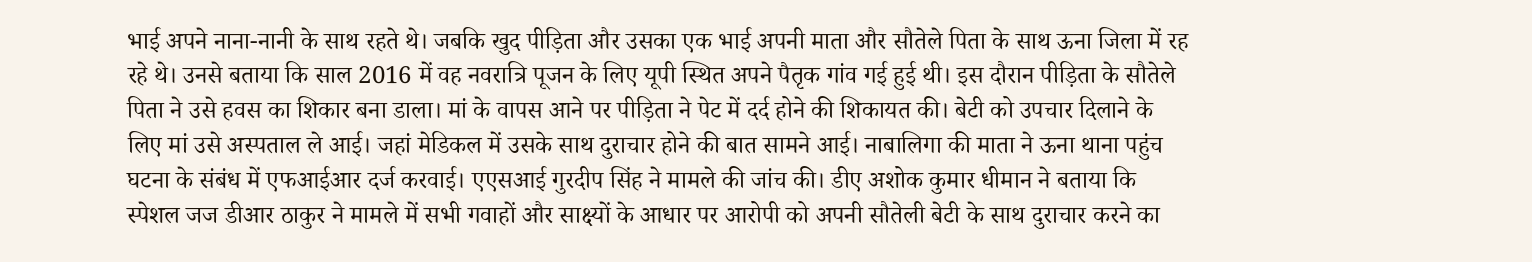भाई अपने नाना-नानी के साथ रहते थे। जबकि खुद पीड़िता और उसका एक भाई अपनी माता और सौतेले पिता के साथ ऊना जिला में रह रहे थे। उनसे बताया कि साल 2016 में वह नवरात्रि पूजन के लिए यूपी स्थित अपने पैतृक गांव गई हुई थी। इस दौरान पीड़िता के सौतेले पिता ने उसे हवस का शिकार बना डाला। मां के वापस आने पर पीड़िता ने पेट में दर्द होने की शिकायत की। बेटी को उपचार दिलाने के लिए मां उसे अस्पताल ले आई। जहां मेडिकल में उसके साथ दुराचार होने की बात सामने आई। नाबालिगा की माता ने ऊना थाना पहुंच घटना के संबंध में एफआईआर दर्ज करवाई। एएसआई गुरदीप सिंह ने मामले की जांच की। डीए अशोक कुमार धीमान ने बताया कि स्पेशल जज डीआर ठाकुर ने मामले में सभी गवाहों और साक्ष्यों के आधार पर आरोपी को अपनी सौतेली बेटी के साथ दुराचार करने का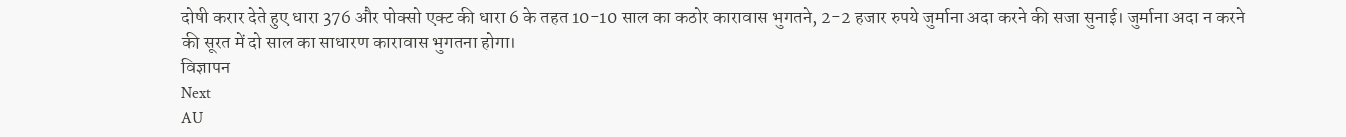दोषी करार देते हुए धारा 376 और पोक्सो एक्ट की धारा 6 के तहत 10-10 साल का कठोर कारावास भुगतने, 2-2 हजार रुपये जुर्माना अदा करने की सजा सुनाई। जुर्माना अदा न करने की सूरत में दो साल का साधारण कारावास भुगतना होगा।
विज्ञापन
Next
AU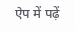ऐप में पढ़ें